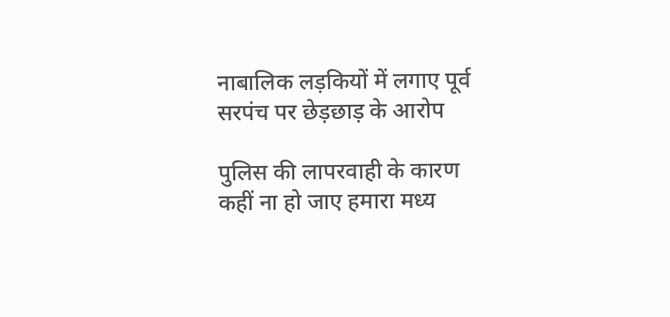नाबालिक लड़कियों में लगाए पूर्व सरपंच पर छेड़छाड़ के आरोप

पुलिस की लापरवाही के कारण कहीं ना हो जाए हमारा मध्य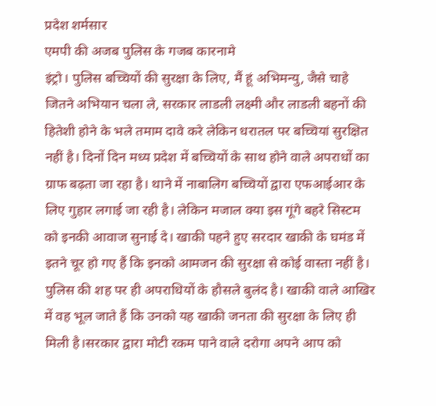प्रदेश शर्मसार
एमपी की अजब पुलिस के गजब कारनामे
इंट्रो। पुलिस बच्चियों की सुरक्षा के लिए, मैं हूं अभिमन्यु, जैसे चाहे जितने अभियान चला ले, सरकार लाडली लक्ष्मी और लाडली बहनों की हितेशी होने के भले तमाम दावे करे लेकिन धरातल पर बच्चियां सुरक्षित नहीं है। दिनों दिन मध्य प्रदेश में बच्चियों के साथ होने वाले अपराधों का ग्राफ बढ़ता जा रहा है। थाने में नाबालिग बच्चियों द्वारा एफआईआर के लिए गुहार लगाई जा रही है। लेकिन मजाल क्या इस गूंगे बहरे सिस्टम को इनकी आवाज सुनाई दे। खाकी पहने हुए सरदार खाकी के घमंड में इतने चूर हो गए हैं कि इनको आमजन की सुरक्षा से कोई वास्ता नहीं है। पुलिस की शह पर ही अपराधियों के हौसले बुलंद है। खाकी वाले आखिर में वह भूल जाते हैं कि उनको यह खाकी जनता की सुरक्षा के लिए ही मिली है।सरकार द्वारा मोटी रकम पाने वाले दरोगा अपने आप को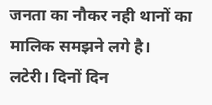जनता का नौकर नही थानों का मालिक समझने लगे है।
लटेरी। दिनों दिन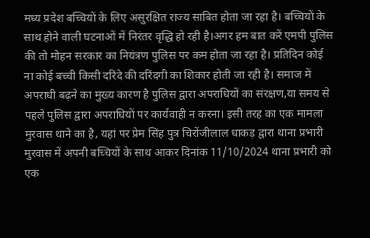मध्य प्रदेश बच्चियों के लिए असुरक्षित राज्य साबित होता जा रहा है। बच्चियों के साथ होने वाली घटनाओं में निरंतर वृद्धि हो रही है।अगर हम बात करें एमपी पुलिस की तो मोहन सरकार का नियंत्रण पुलिस पर कम होता जा रहा है। प्रतिदिन कोई ना कोई बच्ची किसी दरिंदे की दरिंदगी का शिकार होती जा रही है। समाज में अपराधी बढ़ने का मुख्य कारण है पुलिस द्वारा अपराधियों का संरक्षण,या समय से पहले पुलिस द्वारा अपराधियों पर कार्यवाही न करना। इसी तरह का एक मामला मुरवास थाने का है, यहां पर प्रेम सिंह पुत्र चिरोंजीलाल धाकड़ द्वारा थाना प्रभारी मुरवास में अपनी बच्चियों के साथ आकर दिनांक 11/10/2024 थाना प्रभारी को एक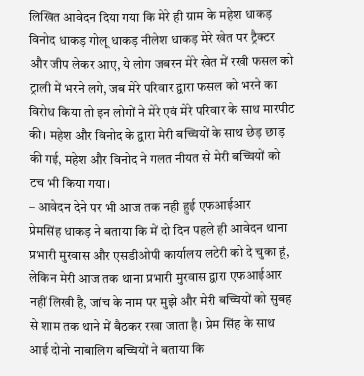लिखित आवेदन दिया गया कि मेरे ही ग्राम के महेश धाकड़ विनोद धाकड़ गोलू धाकड़ नीलेश धाकड़ मेरे खेत पर ट्रैक्टर और जीप लेकर आए, ये लोग जबरन मेरे खेत में रखी फसल को ट्राली में भरने लगे, जब मेरे परिवार द्वारा फसल को भरने का विरोध किया तो इन लोगों ने मेरे एवं मेरे परिवार के साथ मारपीट की। महेश और विनोद के द्वारा मेरी बच्चियों के साथ छेड़ छाड़ की गई, महेश और विनोद ने गलत नीयत से मेरी बच्चियों को टच भी किया गया।
– आवेदन देने पर भी आज तक नही हुई एफआईआर
प्रेमसिंह धाकड़ ने बताया कि में दो दिन पहले ही आवेदन थाना प्रभारी मुरवास और एसडीओपी कार्यालय लटेरी को दे चुका हूं, लेकिन मेरी आज तक थाना प्रभारी मुरवास द्वारा एफआईआर नहीं लिखी है, जांच के नाम पर मुझे और मेरी बच्चियों को सुबह से शाम तक थाने में बैठकर रखा जाता है। प्रेम सिंह के साथ आई दोनो नाबालिग बच्चियों ने बताया कि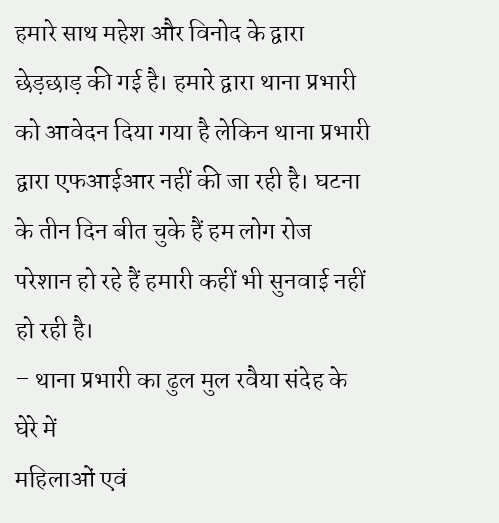हमारे साथ महेश और विनोद के द्वारा छेड़छाड़ की गई है। हमारे द्वारा थाना प्रभारी को आवेदन दिया गया है लेकिन थाना प्रभारी द्वारा एफआईआर नहीं की जा रही है। घटना के तीन दिन बीत चुके हैं हम लोग रोज परेशान हो रहे हैं हमारी कहीं भी सुनवाई नहीं हो रही है।
– थाना प्रभारी का ढुल मुल रवैया संदेह के घेरे में
महिलाओं एवं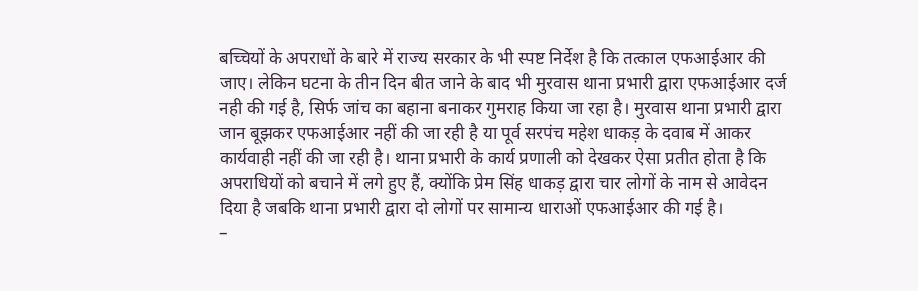बच्चियों के अपराधों के बारे में राज्य सरकार के भी स्पष्ट निर्देश है कि तत्काल एफआईआर की जाए। लेकिन घटना के तीन दिन बीत जाने के बाद भी मुरवास थाना प्रभारी द्वारा एफआईआर दर्ज नही की गई है, सिर्फ जांच का बहाना बनाकर गुमराह किया जा रहा है। मुरवास थाना प्रभारी द्वारा जान बूझकर एफआईआर नहीं की जा रही है या पूर्व सरपंच महेश धाकड़ के दवाब में आकर कार्यवाही नहीं की जा रही है। थाना प्रभारी के कार्य प्रणाली को देखकर ऐसा प्रतीत होता है कि अपराधियों को बचाने में लगे हुए हैं, क्योंकि प्रेम सिंह धाकड़ द्वारा चार लोगों के नाम से आवेदन दिया है जबकि थाना प्रभारी द्वारा दो लोगों पर सामान्य धाराओं एफआईआर की गई है।
–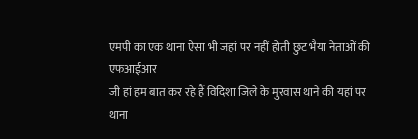एमपी का एक थाना ऐसा भी जहां पर नहीं होती छुट भैया नेताओं की एफआईआर
जी हां हम बात कर रहे हैं विदिशा जिले के मुरवास थाने की यहां पर थाना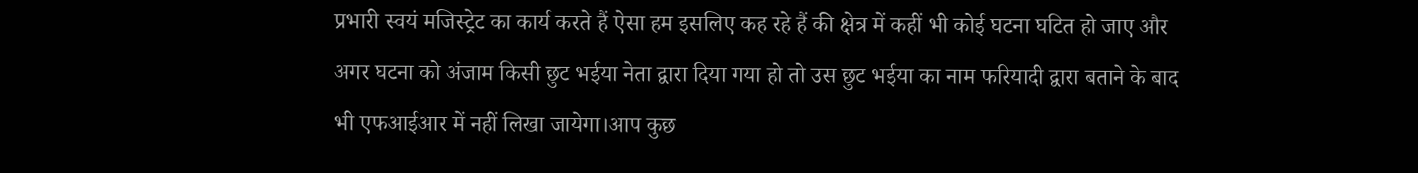प्रभारी स्वयं मजिस्ट्रेट का कार्य करते हैं ऐसा हम इसलिए कह रहे हैं की क्षेत्र में कहीं भी कोई घटना घटित हो जाए और अगर घटना को अंजाम किसी छुट भईया नेता द्वारा दिया गया हो तो उस छुट भईया का नाम फरियादी द्वारा बताने के बाद भी एफआईआर में नहीं लिखा जायेगा।आप कुछ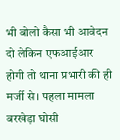भी बोलो कैसा भी आवेदन दो लेकिन एफआईआर होगी तो थाना प्रभारी की ही मर्जी से। पहला मामला बरखेड़ा घोसी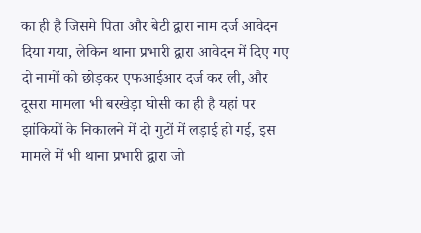का ही है जिसमे पिता और बेटी द्वारा नाम दर्ज आवेदन दिया गया, लेकिन थाना प्रभारी द्वारा आवेदन में दिए गए दो नामों को छोड़कर एफआईआर दर्ज कर ली, और दूसरा मामला भी बरखेड़ा घोसी का ही है यहां पर झांकियों के निकालने में दो गुटों में लड़ाई हो गई, इस मामले में भी थाना प्रभारी द्वारा जो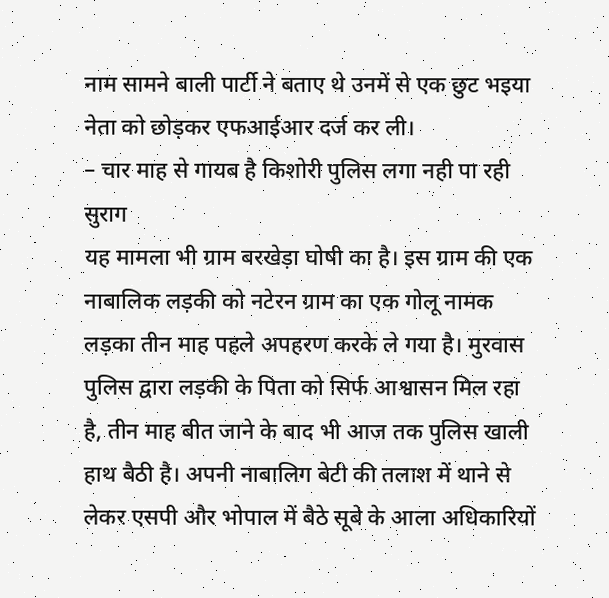नाम सामने बाली पार्टी ने बताए थे उनमें से एक छुट भइया नेता को छोड़कर एफआईआर दर्ज कर ली।
– चार माह से गायब है किशोरी पुलिस लगा नही पा रही सुराग
यह मामला भी ग्राम बरखेड़ा घोषी का है। इस ग्राम की एक नाबालिक लड़की को नटेरन ग्राम का एक गोलू नामक लड़का तीन माह पहले अपहरण करके ले गया है। मुरवास पुलिस द्वारा लड़की के पिता को सिर्फ आश्वासन मिल रहा है, तीन माह बीत जाने के बाद भी आज तक पुलिस खाली हाथ बैठी है। अपनी नाबालिग बेटी की तलाश में थाने से लेकर एसपी और भोपाल में बैठे सूबे के आला अधिकारियों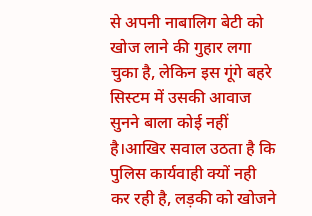से अपनी नाबालिग बेटी को खोज लाने की गुहार लगा चुका है, लेकिन इस गूंगे बहरे सिस्टम में उसकी आवाज सुनने बाला कोई नहीं है।आखिर सवाल उठता है कि पुलिस कार्यवाही क्यों नही कर रही है, लड़की को खोजने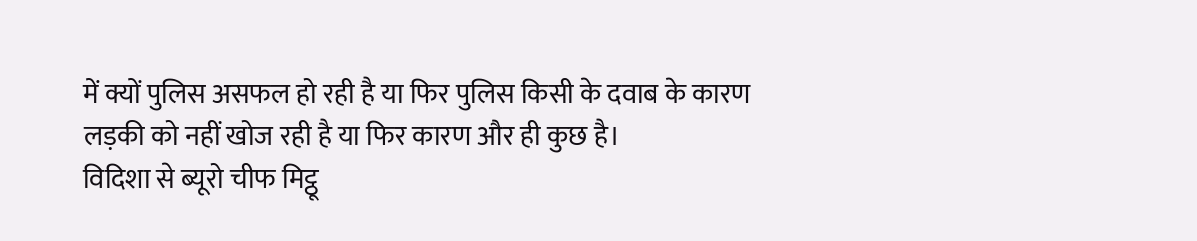में क्यों पुलिस असफल हो रही है या फिर पुलिस किसी के दवाब के कारण लड़की को नहीं खोज रही है या फिर कारण और ही कुछ है।
विदिशा से ब्यूरो चीफ मिट्ठू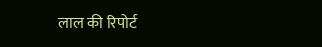लाल की रिपोर्ट